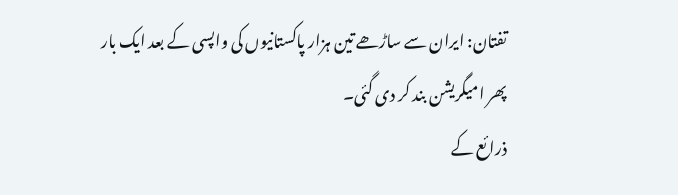تفتان: ایران سے ساڑھے تین ہزار پاکستانیوں کی واپسی کے بعد ایک بار پھر امیگریشن بند کر دی گئی۔
ذرائع کے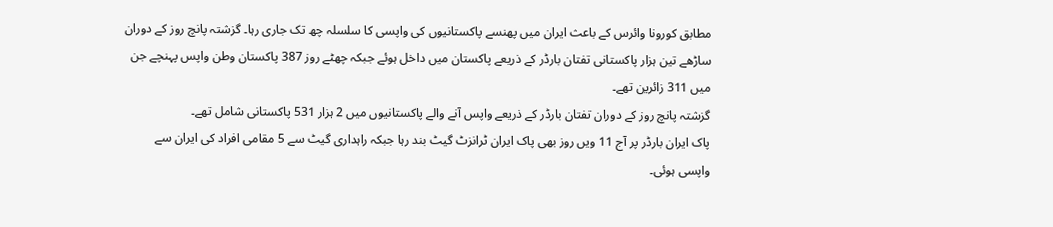مطابق کورونا وائرس کے باعث ایران میں پھنسے پاکستانیوں کی واپسی کا سلسلہ چھ تک جاری رہا۔ گزشتہ پانچ روز کے دوران ساڑھے تین ہزار پاکستانی تفتان بارڈر کے ذریعے پاکستان میں داخل ہوئے جبکہ چھٹے روز 387 پاکستان وطن واپس پہنچے جن میں 311 زائرین تھے۔
گزشتہ پانچ روز کے دوران تفتان بارڈر کے ذریعے واپس آنے والے پاکستانیوں میں 2 ہزار 531 پاکستانی شامل تھے۔
پاک ایران بارڈر پر آج 11 ویں روز بھی پاک ایران ٹرانزٹ گیٹ بند رہا جبکہ راہداری گیٹ سے 5 مقامی افراد کی ایران سے واپسی ہوئی۔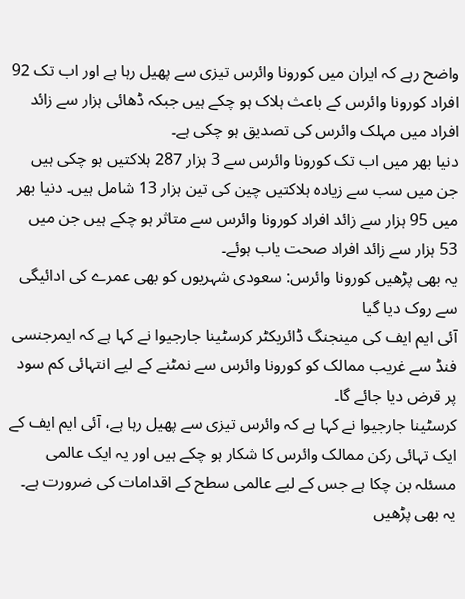واضح رہے کہ ایران میں کورونا وائرس تیزی سے پھیل رہا ہے اور اب تک 92 افراد کورونا وائرس کے باعث ہلاک ہو چکے ہیں جبکہ ڈھائی ہزار سے زائد افراد میں مہلک وائرس کی تصدیق ہو چکی ہے۔
دنیا بھر میں اب تک کورونا وائرس سے 3 ہزار 287 ہلاکتیں ہو چکی ہیں جن میں سب سے زیادہ ہلاکتیں چین کی تین ہزار 13 شامل ہیں۔ دنیا بھر میں 95 ہزار سے زائد افراد کورونا وائرس سے متاثر ہو چکے ہیں جن میں 53 ہزار سے زائد افراد صحت یاب ہوئے۔
یہ بھی پڑھیں کورونا وائرس: سعودی شہریوں کو بھی عمرے کی ادائیگی سے روک دیا گیا
آئی ایم ایف کی مینجنگ ڈائریکٹر کرسٹینا جارجیوا نے کہا ہے کہ ایمرجنسی فنڈ سے غریب ممالک کو کورونا وائرس سے نمٹنے کے لیے انتہائی کم سود پر قرض دیا جائے گا۔
کرسٹینا جارجیوا نے کہا ہے کہ وائرس تیزی سے پھیل رہا ہے، آئی ایم ایف کے ایک تہائی رکن ممالک وائرس کا شکار ہو چکے ہیں اور یہ ایک عالمی مسئلہ بن چکا ہے جس کے لیے عالمی سطح کے اقدامات کی ضرورت ہے۔
یہ بھی پڑھیں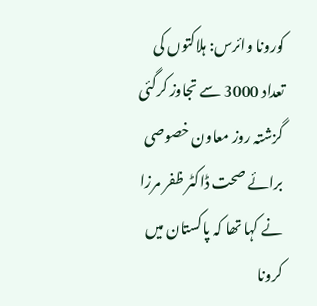کورونا وائرس: ہلاکتوں کی تعداد 3000 سے تجاوز کرگئی
گزشتہ روز معاون خصوصی برائے صحت ڈاکٹر ظفر مرزا نے کہا تھا کہ پاکستان میں کرونا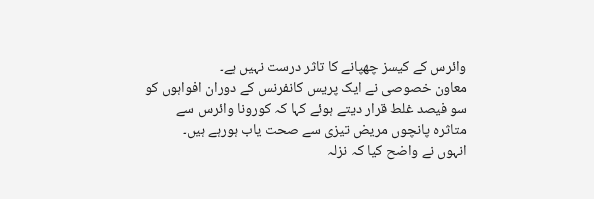وائرس کے کیسز چھپانے کا تاثر درست نہیں ہے۔
معاون خصوصی نے ایک پریس کانفرنس کے دوران افواہوں کو سو فیصد غلط قرار دیتے ہوئے کہا کہ کورونا وائرس سے متاثرہ پانچوں مریض تیزی سے صحت یاب ہورہے ہیں۔
انہوں نے واضح کیا کہ نزلہ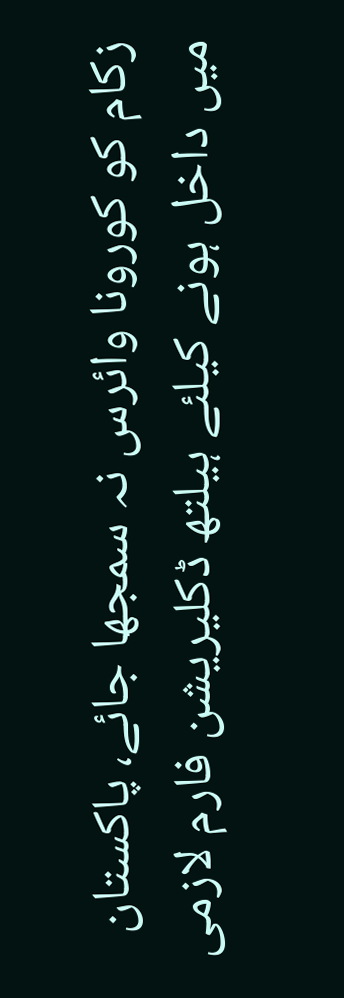زکام کو کورونا وائرس نہ سمجھا جائے، پاکستان میں داخل ہونے کیلئے ہیلتھ ڈکلیریشن فارم لازمی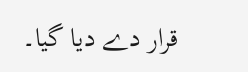قرار دے دیا گیا۔